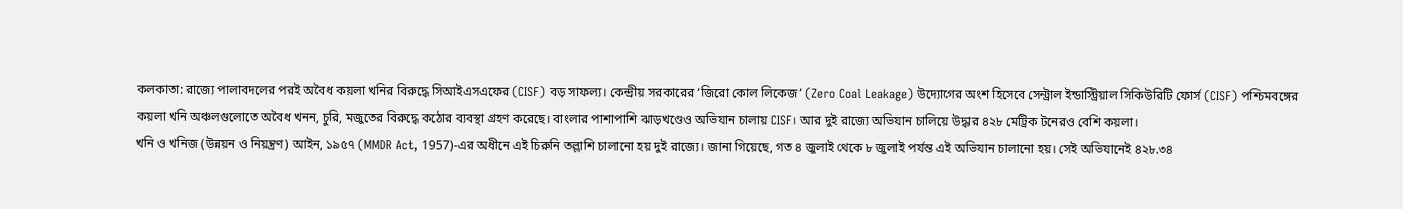কলকাতা: রাজ্যে পালাবদলের পরই অবৈধ কয়লা খনির বিরুদ্ধে সিআইএসএফের (CISF) বড় সাফল্য। কেন্দ্রীয় সরকারের ‘জিরো কোল লিকেজ’ (Zero Coal Leakage) উদ্যোগের অংশ হিসেবে সেন্ট্রাল ইন্ডাস্ট্রিয়াল সিকিউরিটি ফোর্স (CISF) পশ্চিমবঙ্গের কয়লা খনি অঞ্চলগুলোতে অবৈধ খনন, চুরি, মজুতের বিরুদ্ধে কঠোর ব্যবস্থা গ্রহণ করেছে। বাংলার পাশাপাশি ঝাড়খণ্ডেও অভিযান চালায় CISF। আর দুই রাজ্যে অভিযান চালিয়ে উদ্ধার ৪২৮ মেট্রিক টনেরও বেশি কয়লা।
খনি ও খনিজ (উন্নয়ন ও নিয়ন্ত্রণ) আইন, ১৯৫৭ (MMDR Act, 1957)-এর অধীনে এই চিরুনি তল্লাশি চালানো হয় দুই রাজ্যে। জানা গিয়েছে, গত ৪ জুলাই থেকে ৮ জুলাই পর্যন্ত এই অভিযান চালানো হয়। সেই অভিযানেই ৪২৮.৩৪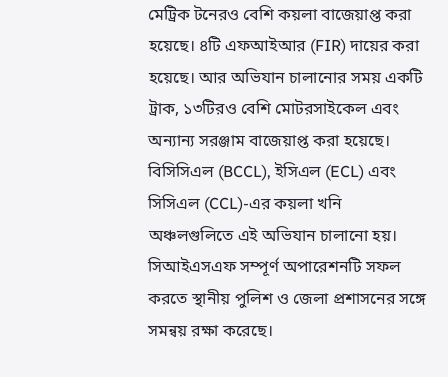মেট্রিক টনেরও বেশি কয়লা বাজেয়াপ্ত করা হয়েছে। ৪টি এফআইআর (FIR) দায়ের করা হয়েছে। আর অভিযান চালানোর সময় একটি ট্রাক, ১৩টিরও বেশি মোটরসাইকেল এবং অন্যান্য সরঞ্জাম বাজেয়াপ্ত করা হয়েছে। বিসিসিএল (BCCL), ইসিএল (ECL) এবং সিসিএল (CCL)-এর কয়লা খনি অঞ্চলগুলিতে এই অভিযান চালানো হয়।
সিআইএসএফ সম্পূর্ণ অপারেশনটি সফল করতে স্থানীয় পুলিশ ও জেলা প্রশাসনের সঙ্গে সমন্বয় রক্ষা করেছে।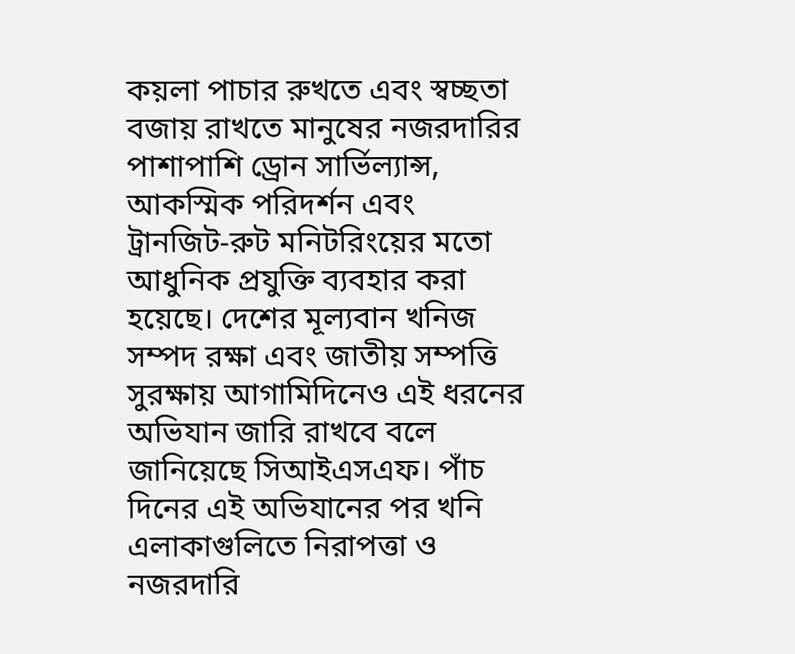কয়লা পাচার রুখতে এবং স্বচ্ছতা বজায় রাখতে মানুষের নজরদারির পাশাপাশি ড্রোন সার্ভিল্যান্স, আকস্মিক পরিদর্শন এবং ট্রানজিট-রুট মনিটরিংয়ের মতো আধুনিক প্রযুক্তি ব্যবহার করা হয়েছে। দেশের মূল্যবান খনিজ সম্পদ রক্ষা এবং জাতীয় সম্পত্তি সুরক্ষায় আগামিদিনেও এই ধরনের অভিযান জারি রাখবে বলে জানিয়েছে সিআইএসএফ। পাঁচ দিনের এই অভিযানের পর খনি এলাকাগুলিতে নিরাপত্তা ও নজরদারি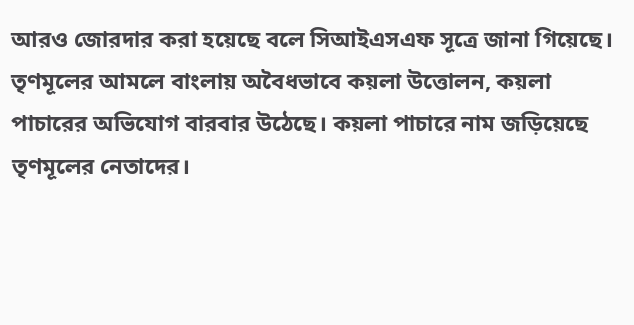আরও জোরদার করা হয়েছে বলে সিআইএসএফ সূত্রে জানা গিয়েছে।
তৃণমূলের আমলে বাংলায় অবৈধভাবে কয়লা উত্তোলন, কয়লা পাচারের অভিযোগ বারবার উঠেছে। কয়লা পাচারে নাম জড়িয়েছে তৃণমূলের নেতাদের।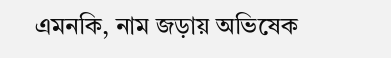এমনকি, নাম জড়ায় অভিষেক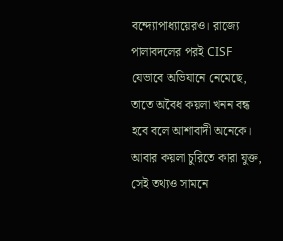বন্দ্যোপাধ্যায়েরও। রাজ্যে পালাবদলের পরই CISF যেভাবে অভিযানে নেমেছে, তাতে অবৈধ কয়লা খনন বন্ধ হবে বলে আশাবাদী অনেকে। আবার কয়লা চুরিতে কারা যুক্ত, সেই তথ্যও সামনে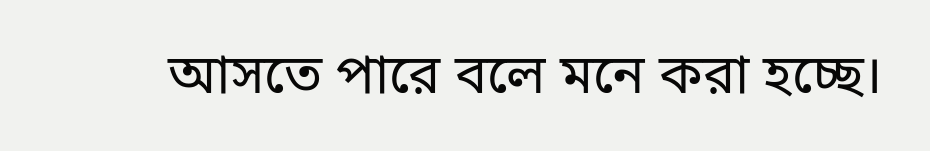আসতে পারে বলে মনে করা হচ্ছে।